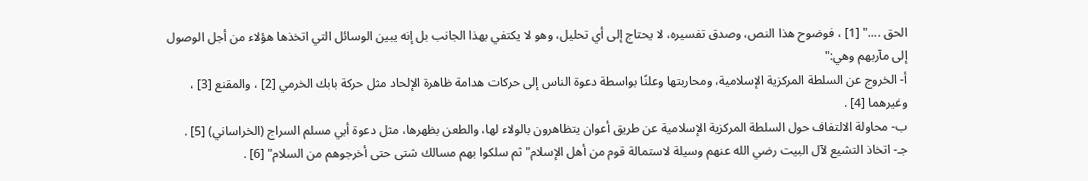الحق ...." [1] ، فوضوح هذا النص، وصدق تفسيره، لا يحتاج إلى أي تحليل، وهو لا يكتفي بهذا الجانب بل إنه يبين الوسائل التي اتخذها هؤلاء من أجل الوصول إلى مآربهم وهي:"
أ- الخروج عن السلطة المركزية الإسلامية، ومحاربتها وعلنًا بواسطة دعوة الناس إلى حركات هدامة ظاهرة الإلحاد مثل حركة بابك الخرمي [2] ، والمقنع [3] ، وغيرهما [4] .
ب- محاولة الالتفاف حول السلطة المركزية الإسلامية عن طريق أعوان يتظاهرون بالولاء لها، والطعن بظهرها، مثل دعوة أبي مسلم السراج (الخراساني) [5] .
جـ- اتخاذ التشيع لآل البيت رضي الله عنهم وسيلة لاستمالة قوم من أهل الإسلام"ثم سلكوا بهم مسالك شتى حتى أخرجوهم من السلام" [6] .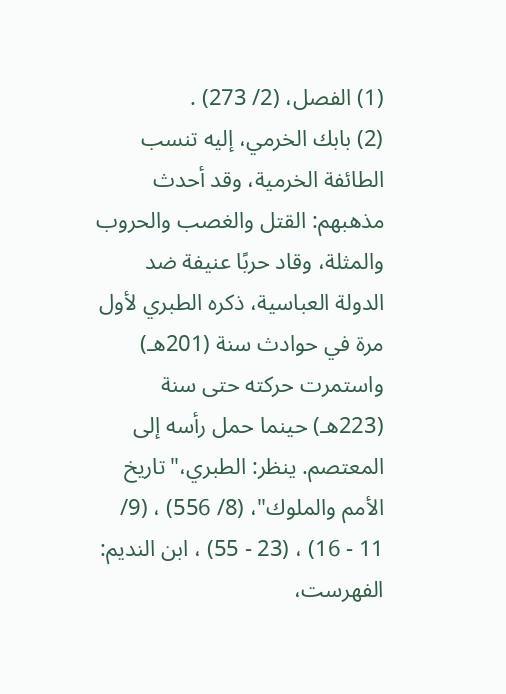(1) الفصل، (2/ 273) .
(2) بابك الخرمي، إليه تنسب الطائفة الخرمية، وقد أحدث مذهبهم: القتل والغصب والحروب والمثلة، وقاد حربًا عنيفة ضد الدولة العباسية، ذكره الطبري لأول مرة في حوادث سنة (201هـ) واستمرت حركته حتى سنة (223هـ) حينما حمل رأسه إلى المعتصم. ينظر: الطبري،"تاريخ الأمم والملوك"، (8/ 556) ، (9/ 11 - 16) ، (23 - 55) ، ابن النديم: الفهرست،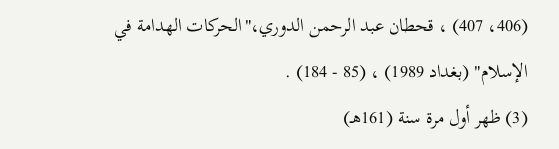(406، 407) ، قحطان عبد الرحمن الدوري،"الحركات الهدامة في الإسلام" (بغداد 1989) ، (85 - 184) .
(3) ظهر أول مرة سنة (161هـ)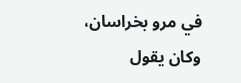في مرو بخراسان، وكان يقول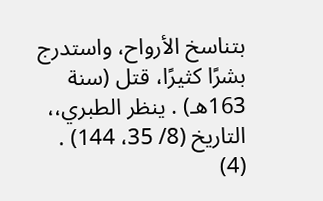بتناسخ الأرواح، واستدرج بشرًا كثيرًا، قتل (سنة 163هـ) . ينظر الطبري،، التاريخ (8/ 35، 144) .
(4)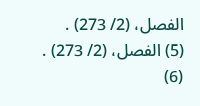الفصل، (2/ 273) .
(5) الفصل، (2/ 273) .
(6)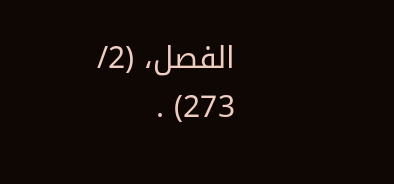الفصل، (2/ 273) .